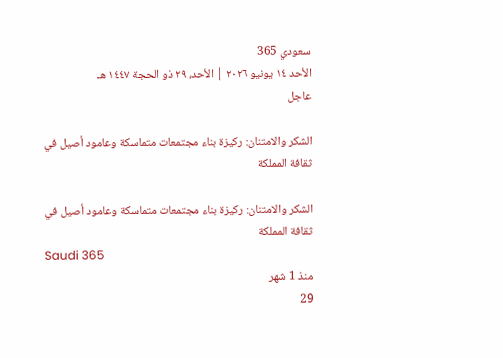سعودي 365
الأحد ١٤ يونيو ٢٠٢٦ | الأحد، ٢٩ ذو الحجة ١٤٤٧ هـ
عاجل

الشكر والامتنان: ركيزة بناء مجتمعات متماسكة وعامود أصيل في ثقافة المملكة

الشكر والامتنان: ركيزة بناء مجتمعات متماسكة وعامود أصيل في ثقافة المملكة
Saudi 365
منذ 1 شهر
29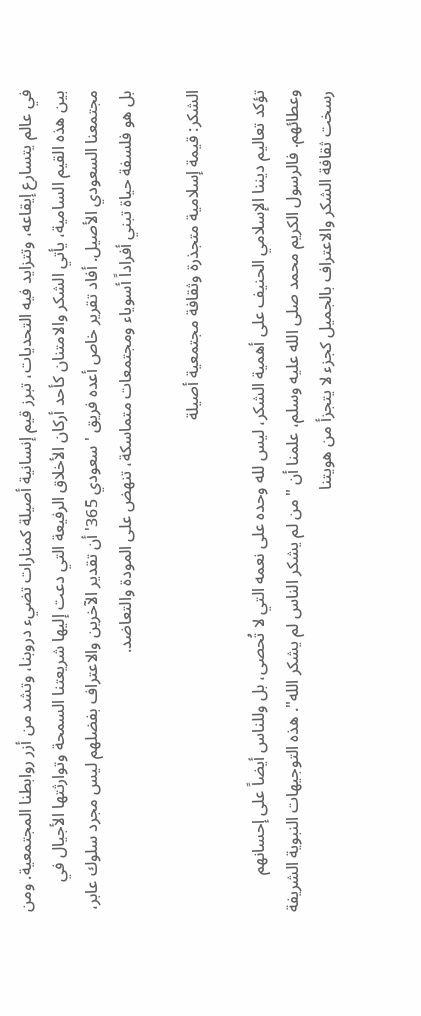في عالم يتسارع إيقاعه، وتتزايد فيه التحديات، تبرز قيم إنسانية أصيلة كمنارات تضيء دروبنا، وتشد من أزر روابطنا المجتمعية. ومن بين هذه القيم السامية، يأتي الشكر والامتنان كأحد أركان الأخلاق الرفيعة التي دعت إليها شريعتنا السمحة وتوارثتها الأجيال في مجتمعنا السعودي الأصيل. أفاد تقرير خاص أعده فريق 'سعودي 365' أن تقدير الآخرين والاعتراف بفضلهم ليس مجرد سلوك عابر، بل هو فلسفة حياة تبني أفراداً أسوياء ومجتمعات متماسكة، تنهض على المودة والتعاضد.

الشكر: قيمة إسلامية متجذرة وثقافة مجتمعية أصيلة

تؤكد تعاليم ديننا الإسلامي الحنيف على أهمية الشكر، ليس لله وحده على نعمه التي لا تُحصى، بل وللناس أيضاً على إحسانهم وعطائهم. فالرسول الكريم محمد صلى الله عليه وسلم، علمنا أن "من لم يشكر الناس لم يشكر الله". هذه التوجيهات النبوية الشريفة رسخت ثقافة الشكر والاعتراف بالجميل كجزء لا يتجزأ من هويتنا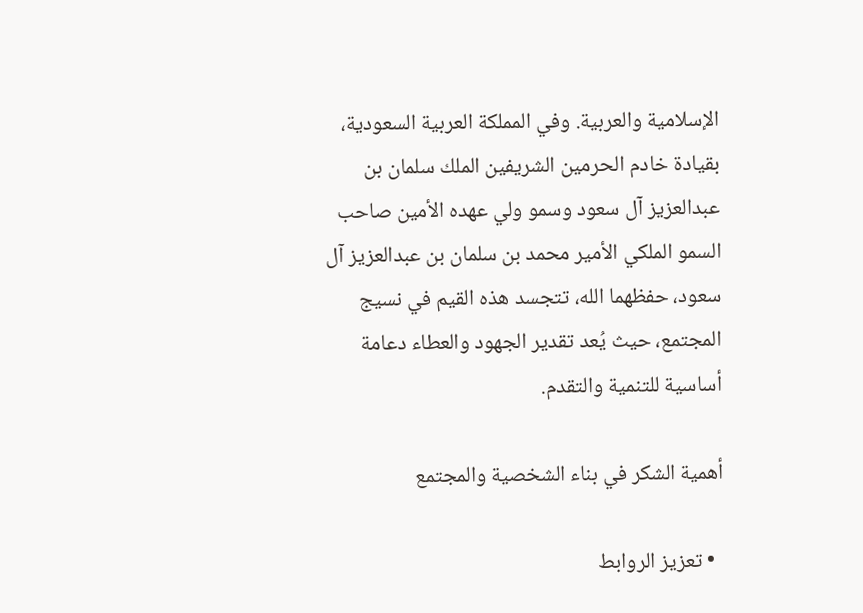الإسلامية والعربية. وفي المملكة العربية السعودية، بقيادة خادم الحرمين الشريفين الملك سلمان بن عبدالعزيز آل سعود وسمو ولي عهده الأمين صاحب السمو الملكي الأمير محمد بن سلمان بن عبدالعزيز آل سعود، حفظهما الله، تتجسد هذه القيم في نسيج المجتمع، حيث يُعد تقدير الجهود والعطاء دعامة أساسية للتنمية والتقدم.

أهمية الشكر في بناء الشخصية والمجتمع

  • تعزيز الروابط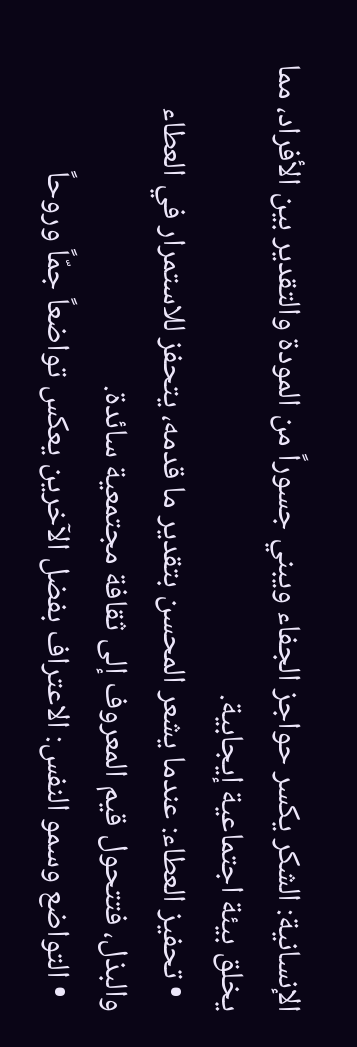الإنسانية: الشكر يكسر حواجز الجفاء ويبني جسوراً من المودة والتقدير بين الأفراد، مما يخلق بيئة اجتماعية إيجابية.
  • تحفيز العطاء: عندما يشعر المحسن بتقدير ما قدمه، يتحفز للاستمرار في العطاء والبذل، فتتحول قيم المعروف إلى ثقافة مجتمعية سائدة.
  • التواضع وسمو النفس: الاعتراف بفضل الآخرين يعكس تواضعاً جمّاً وروحاً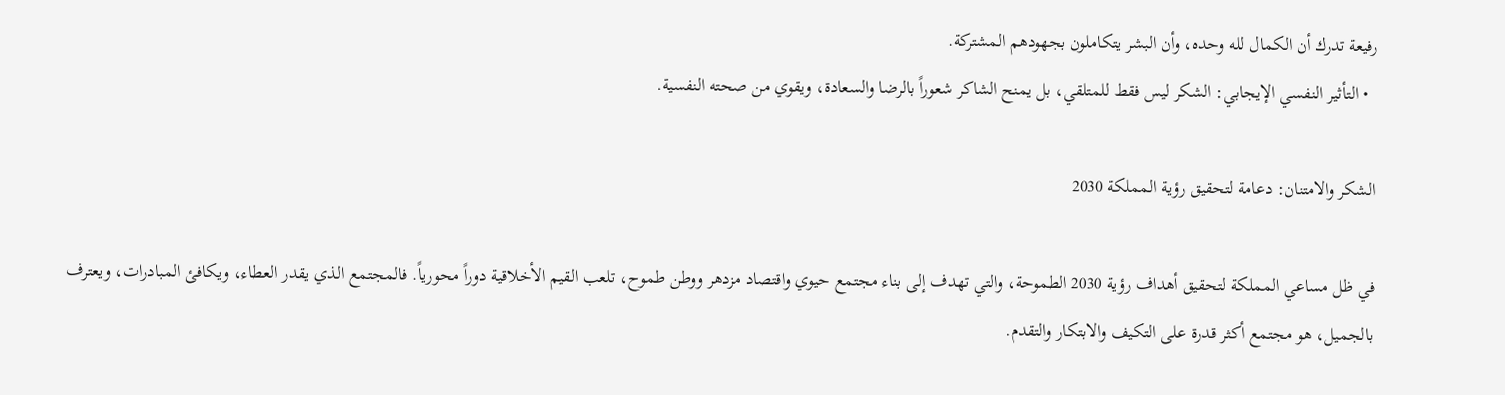رفيعة تدرك أن الكمال لله وحده، وأن البشر يتكاملون بجهودهم المشتركة.
  • التأثير النفسي الإيجابي: الشكر ليس فقط للمتلقي، بل يمنح الشاكر شعوراً بالرضا والسعادة، ويقوي من صحته النفسية.

الشكر والامتنان: دعامة لتحقيق رؤية المملكة 2030

في ظل مساعي المملكة لتحقيق أهداف رؤية 2030 الطموحة، والتي تهدف إلى بناء مجتمع حيوي واقتصاد مزدهر ووطن طموح، تلعب القيم الأخلاقية دوراً محورياً. فالمجتمع الذي يقدر العطاء، ويكافئ المبادرات، ويعترف بالجميل، هو مجتمع أكثر قدرة على التكيف والابتكار والتقدم.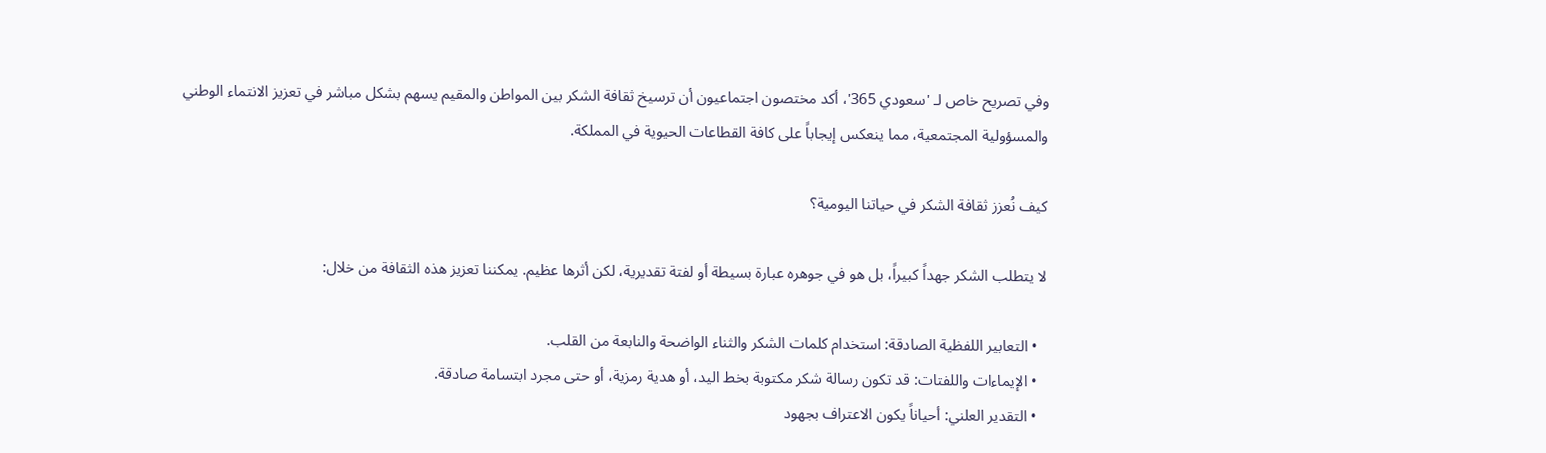وفي تصريح خاص لـ 'سعودي 365'، أكد مختصون اجتماعيون أن ترسيخ ثقافة الشكر بين المواطن والمقيم يسهم بشكل مباشر في تعزيز الانتماء الوطني والمسؤولية المجتمعية، مما ينعكس إيجاباً على كافة القطاعات الحيوية في المملكة.

كيف نُعزز ثقافة الشكر في حياتنا اليومية؟

لا يتطلب الشكر جهداً كبيراً، بل هو في جوهره عبارة بسيطة أو لفتة تقديرية، لكن أثرها عظيم. يمكننا تعزيز هذه الثقافة من خلال:

  • التعابير اللفظية الصادقة: استخدام كلمات الشكر والثناء الواضحة والنابعة من القلب.
  • الإيماءات واللفتات: قد تكون رسالة شكر مكتوبة بخط اليد، أو هدية رمزية، أو حتى مجرد ابتسامة صادقة.
  • التقدير العلني: أحياناً يكون الاعتراف بجهود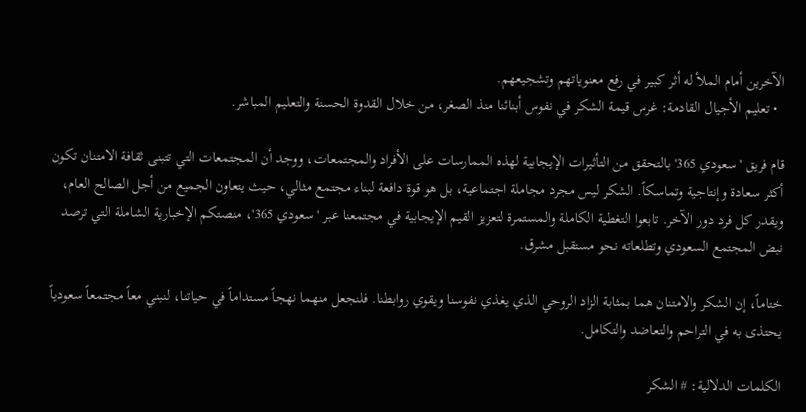الآخرين أمام الملأ له أثر كبير في رفع معنوياتهم وتشجيعهم.
  • تعليم الأجيال القادمة: غرس قيمة الشكر في نفوس أبنائنا منذ الصغر، من خلال القدوة الحسنة والتعليم المباشر.

قام فريق 'سعودي 365' بالتحقق من التأثيرات الإيجابية لهذه الممارسات على الأفراد والمجتمعات، ووجد أن المجتمعات التي تتبنى ثقافة الامتنان تكون أكثر سعادة وإنتاجية وتماسكاً. الشكر ليس مجرد مجاملة اجتماعية، بل هو قوة دافعة لبناء مجتمع مثالي، حيث يتعاون الجميع من أجل الصالح العام، ويقدر كل فرد دور الآخر. تابعوا التغطية الكاملة والمستمرة لتعزيز القيم الإيجابية في مجتمعنا عبر 'سعودي 365'، منصتكم الإخبارية الشاملة التي ترصد نبض المجتمع السعودي وتطلعاته نحو مستقبل مشرق.

ختاماً، إن الشكر والامتنان هما بمثابة الزاد الروحي الذي يغذي نفوسنا ويقوي روابطنا. فلنجعل منهما نهجاً مستداماً في حياتنا، لنبني معاً مجتمعاً سعودياً يحتذى به في التراحم والتعاضد والتكامل.

الكلمات الدلالية: # الشكر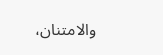والامتنان،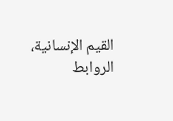القيم الإنسانية، الروابط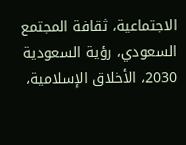الاجتماعية، ثقافة المجتمع السعودي، رؤية السعودية 2030، الأخلاق الإسلامية،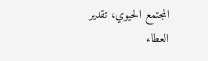المجتمع الحيوي، تقدير العطاء